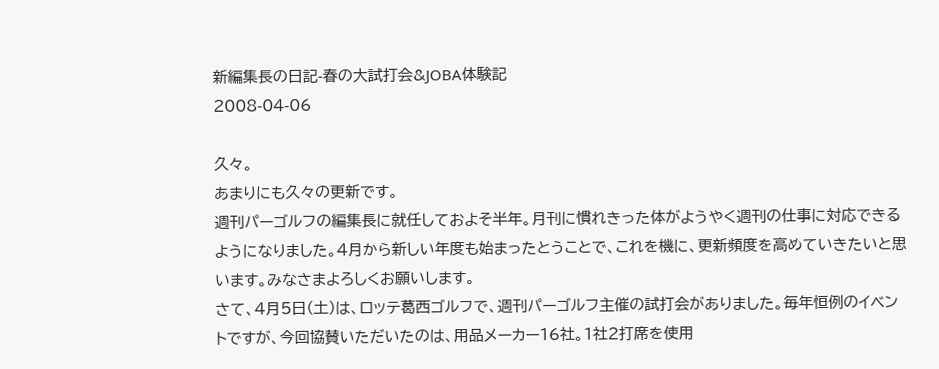新編集長の日記-春の大試打会&JOBA体験記
2008-04-06

久々。
あまりにも久々の更新です。
週刊パーゴルフの編集長に就任しておよそ半年。月刊に慣れきった体がようやく週刊の仕事に対応できるようになりました。4月から新しい年度も始まったとうことで、これを機に、更新頻度を高めていきたいと思います。みなさまよろしくお願いします。
さて、4月5日(土)は、ロッテ葛西ゴルフで、週刊パーゴルフ主催の試打会がありました。毎年恒例のイベントですが、今回協賛いただいたのは、用品メーカー16社。1社2打席を使用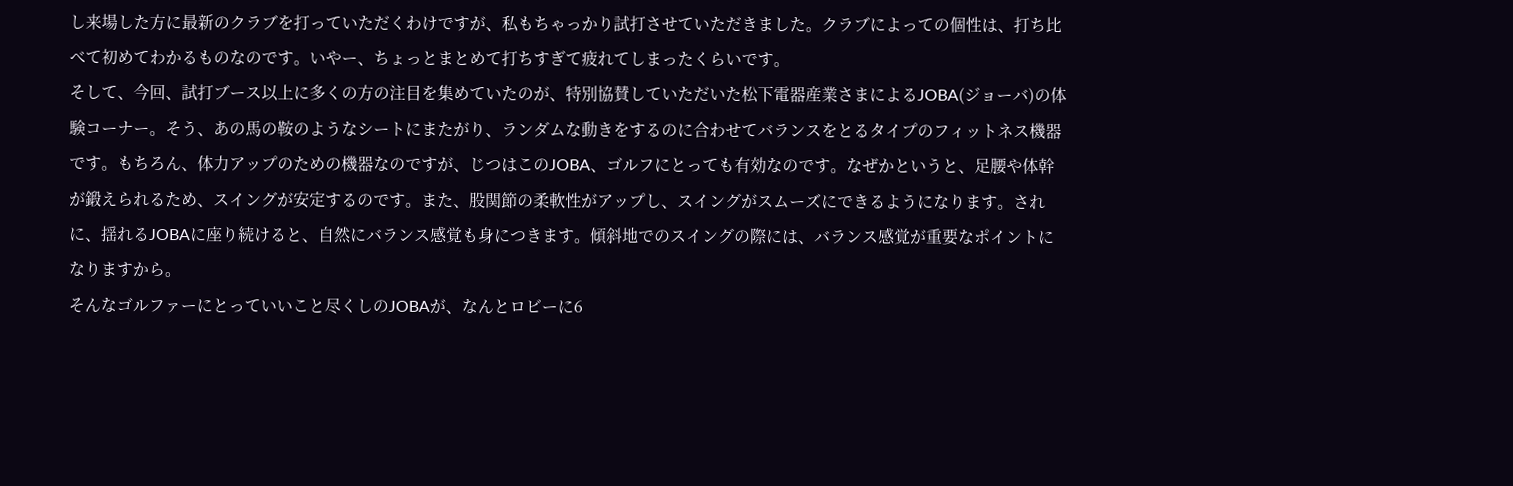し来場した方に最新のクラブを打っていただくわけですが、私もちゃっかり試打させていただきました。クラブによっての個性は、打ち比べて初めてわかるものなのです。いやー、ちょっとまとめて打ちすぎて疲れてしまったくらいです。
そして、今回、試打ブース以上に多くの方の注目を集めていたのが、特別協賛していただいた松下電器産業さまによるJOBA(ジョーバ)の体験コーナー。そう、あの馬の鞍のようなシートにまたがり、ランダムな動きをするのに合わせてバランスをとるタイプのフィットネス機器です。もちろん、体力アップのための機器なのですが、じつはこのJOBA、ゴルフにとっても有効なのです。なぜかというと、足腰や体幹が鍛えられるため、スイングが安定するのです。また、股関節の柔軟性がアップし、スイングがスムーズにできるようになります。されに、揺れるJOBAに座り続けると、自然にバランス感覚も身につきます。傾斜地でのスイングの際には、バランス感覚が重要なポイントになりますから。
そんなゴルファーにとっていいこと尽くしのJOBAが、なんとロビーに6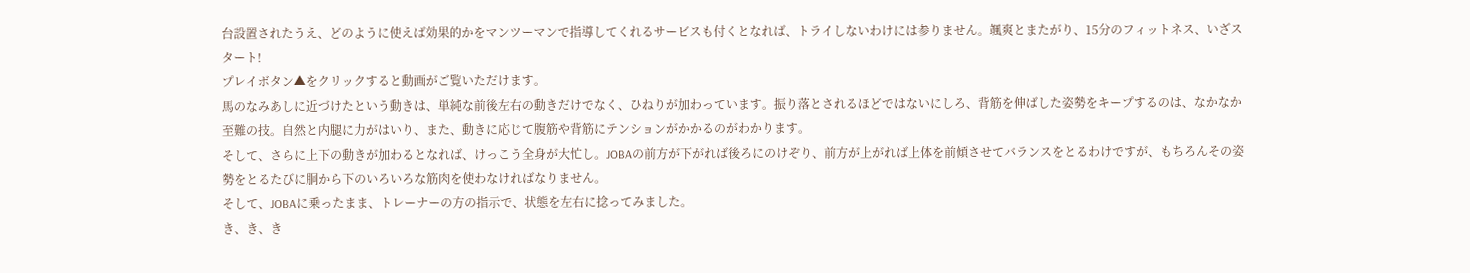台設置されたうえ、どのように使えば効果的かをマンツーマンで指導してくれるサービスも付くとなれば、トライしないわけには参りません。颯爽とまたがり、15分のフィットネス、いざスタート!
プレイボタン▲をクリックすると動画がご覧いただけます。
馬のなみあしに近づけたという動きは、単純な前後左右の動きだけでなく、ひねりが加わっています。振り落とされるほどではないにしろ、背筋を伸ばした姿勢をキープするのは、なかなか至難の技。自然と内腿に力がはいり、また、動きに応じて腹筋や背筋にテンションがかかるのがわかります。
そして、さらに上下の動きが加わるとなれば、けっこう全身が大忙し。JOBAの前方が下がれば後ろにのけぞり、前方が上がれば上体を前傾させてバランスをとるわけですが、もちろんその姿勢をとるたびに胴から下のいろいろな筋肉を使わなければなりません。
そして、JOBAに乗ったまま、トレーナーの方の指示で、状態を左右に捻ってみました。
き、き、き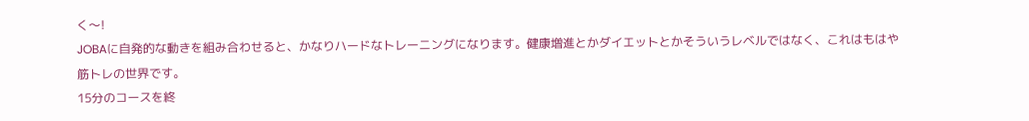く〜!
JOBAに自発的な動きを組み合わせると、かなりハードなトレーニングになります。健康増進とかダイエットとかそういうレベルではなく、これはもはや筋トレの世界です。
15分のコースを終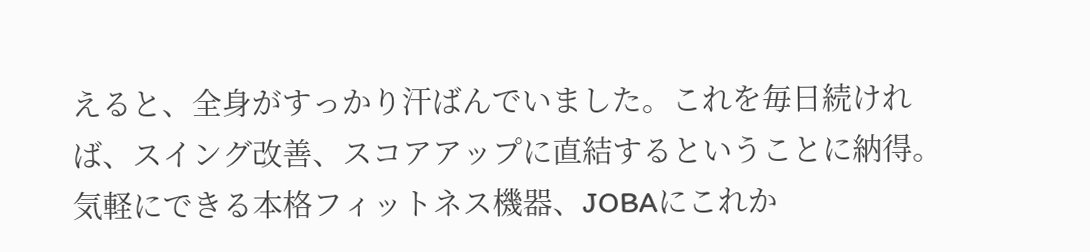えると、全身がすっかり汗ばんでいました。これを毎日続ければ、スイング改善、スコアアップに直結するということに納得。気軽にできる本格フィットネス機器、JOBAにこれか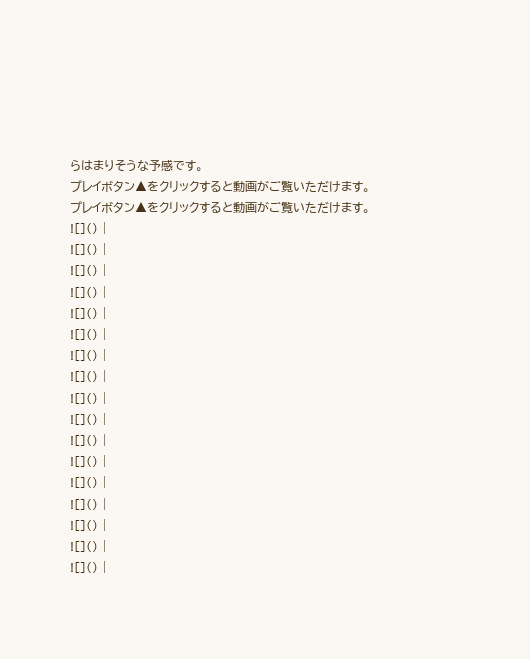らはまりそうな予感です。
プレイボタン▲をクリックすると動画がご覧いただけます。
プレイボタン▲をクリックすると動画がご覧いただけます。
![]() |
![]() |
![]() |
![]() |
![]() |
![]() |
![]() |
![]() |
![]() |
![]() |
![]() |
![]() |
![]() |
![]() |
![]() |
![]() |
![]() |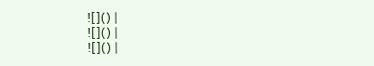![]() |
![]() |
![]() |